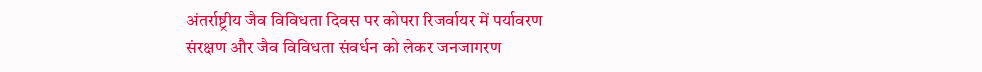अंतर्राष्ट्रीय जैव विविधता दिवस पर कोपरा रिजर्वायर में पर्यावरण संरक्षण और जैव विविधता संवर्धन को लेकर जनजागरण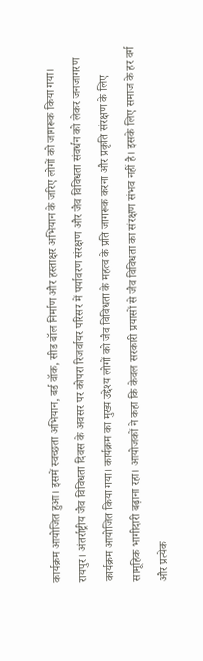कार्यक्रम आयोजित हुआ। इसमें स्वच्छता अभियान, बर्ड वॉक, सीड बॉल निर्माण और हस्ताक्षर अभियान के जरिए लोगों को जागरूक किया गया।
रायपुर। अंतर्राष्ट्रीय जैव विविधता दिवस के अवसर पर कोपरा रिजर्वायर परिसर में पर्यावरण संरक्षण और जैव विविधता संवर्धन को लेकर जनजागरण कार्यक्रम आयोजित किया गया। कार्यक्रम का मुख्य उद्देश्य लोगों को जैव विविधता के महत्व के प्रति जागरूक करना और प्रकृति संरक्षण के लिए सामूहिक भागीदारी बढ़ाना रहा। आयोजकों ने कहा कि केवल सरकारी प्रयासों से जैव विविधता का संरक्षण संभव नहीं है। इसके लिए समाज के हर वर्ग और प्रत्येक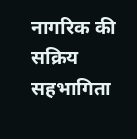नागरिक की सक्रिय सहभागिता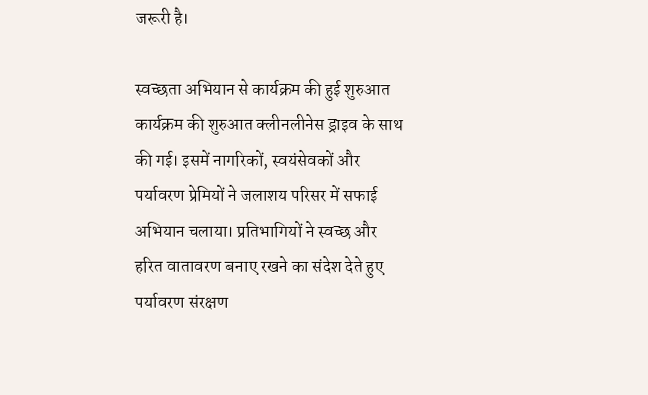जरूरी है।

स्वच्छता अभियान से कार्यक्रम की हुई शुरुआत
कार्यक्रम की शुरुआत क्लीनलीनेस ड्राइव के साथ की गई। इसमें नागरिकों, स्वयंसेवकों और पर्यावरण प्रेमियों ने जलाशय परिसर में सफाई अभियान चलाया। प्रतिभागियों ने स्वच्छ और हरित वातावरण बनाए रखने का संदेश देते हुए पर्यावरण संरक्षण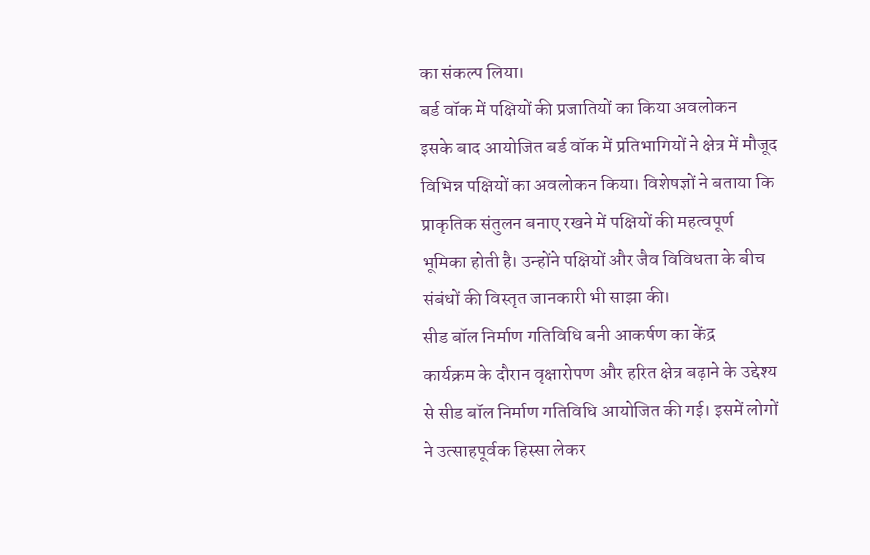का संकल्प लिया।
बर्ड वॉक में पक्षियों की प्रजातियों का किया अवलोकन
इसके बाद आयोजित बर्ड वॉक में प्रतिभागियों ने क्षेत्र में मौजूद विभिन्न पक्षियों का अवलोकन किया। विशेषज्ञों ने बताया कि प्राकृतिक संतुलन बनाए रखने में पक्षियों की महत्वपूर्ण भूमिका होती है। उन्होंने पक्षियों और जैव विविधता के बीच संबंधों की विस्तृत जानकारी भी साझा की।
सीड बॉल निर्माण गतिविधि बनी आकर्षण का केंद्र
कार्यक्रम के दौरान वृक्षारोपण और हरित क्षेत्र बढ़ाने के उद्देश्य से सीड बॉल निर्माण गतिविधि आयोजित की गई। इसमें लोगों ने उत्साहपूर्वक हिस्सा लेकर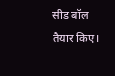सीड बॉल तैयार किए।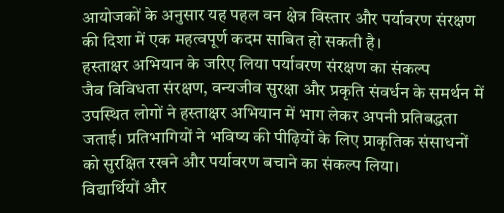आयोजकों के अनुसार यह पहल वन क्षेत्र विस्तार और पर्यावरण संरक्षण की दिशा में एक महत्वपूर्ण कदम साबित हो सकती है।
हस्ताक्षर अभियान के जरिए लिया पर्यावरण संरक्षण का संकल्प
जैव विविधता संरक्षण, वन्यजीव सुरक्षा और प्रकृति संवर्धन के समर्थन में उपस्थित लोगों ने हस्ताक्षर अभियान में भाग लेकर अपनी प्रतिबद्धता जताई। प्रतिभागियों ने भविष्य की पीढ़ियों के लिए प्राकृतिक संसाधनों को सुरक्षित रखने और पर्यावरण बचाने का संकल्प लिया।
विद्यार्थियों और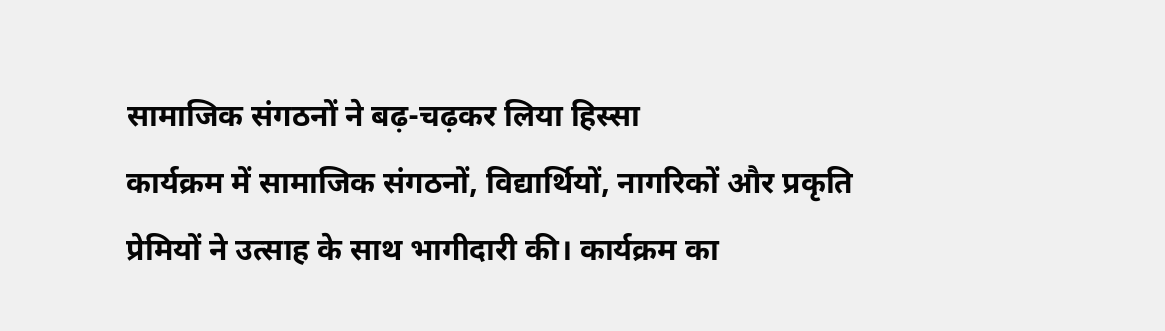सामाजिक संगठनों ने बढ़-चढ़कर लिया हिस्सा
कार्यक्रम में सामाजिक संगठनों, विद्यार्थियों, नागरिकों और प्रकृति प्रेमियों ने उत्साह के साथ भागीदारी की। कार्यक्रम का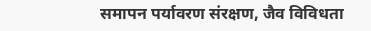समापन पर्यावरण संरक्षण, जैव विविधता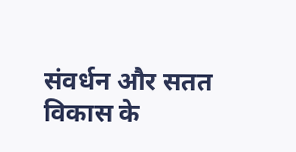संवर्धन और सतत विकास के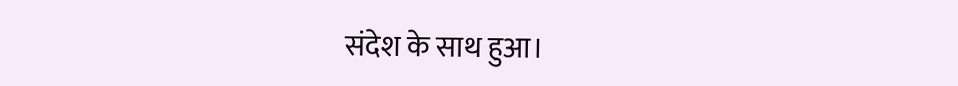संदेश के साथ हुआ।